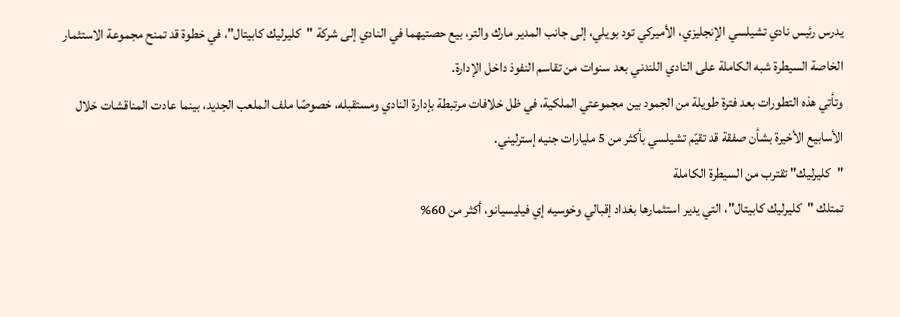يدرس رئيس نادي تشيلسي الإنجليزي، الأميركي تود بويلي، إلى جانب المدير مارك والتر، بيع حصتيهما في النادي إلى شركة "كليرليك كابيتال"، في خطوة قد تمنح مجموعة الاستثمار الخاصة السيطرة شبه الكاملة على النادي اللندني بعد سنوات من تقاسم النفوذ داخل الإدارة.
وتأتي هذه التطورات بعد فترة طويلة من الجمود بين مجموعتي الملكية، في ظل خلافات مرتبطة بإدارة النادي ومستقبله، خصوصًا ملف الملعب الجديد، بينما عادت المناقشات خلال الأسابيع الأخيرة بشأن صفقة قد تقيّم تشيلسي بأكثر من 5 مليارات جنيه إسترليني.
"كليرليك" تقترب من السيطرة الكاملة
تمتلك "كليرليك كابيتال"، التي يدير استثمارها بغداد إقبالي وخوسيه إي فيليسيانو، أكثر من 60%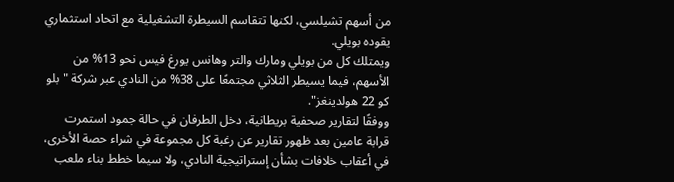من أسهم تشيلسي، لكنها تتقاسم السيطرة التشغيلية مع اتحاد استثماري يقوده بويلي.
ويمتلك كل من بويلي ومارك والتر وهانس يورغ فيس نحو 13% من الأسهم، فيما يسيطر الثلاثي مجتمعًا على 38% من النادي عبر شركة "بلو كو 22 هولدينغز".
ووفقًا لتقارير صحفية بريطانية، دخل الطرفان في حالة جمود استمرت قرابة عامين بعد ظهور تقارير عن رغبة كل مجموعة في شراء حصة الأخرى، في أعقاب خلافات بشأن إستراتيجية النادي، ولا سيما خطط بناء ملعب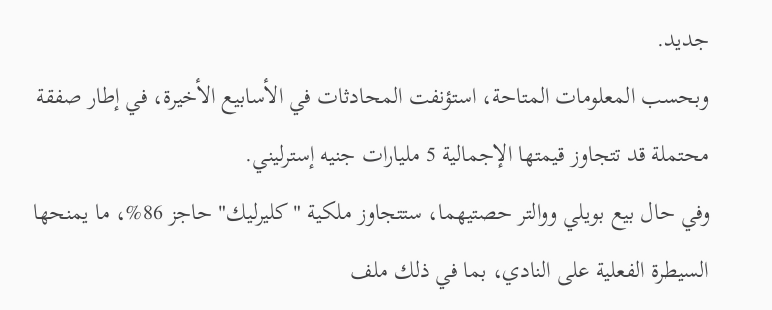جديد.
وبحسب المعلومات المتاحة، استؤنفت المحادثات في الأسابيع الأخيرة، في إطار صفقة محتملة قد تتجاوز قيمتها الإجمالية 5 مليارات جنيه إسترليني.
وفي حال بيع بويلي ووالتر حصتيهما، ستتجاوز ملكية "كليرليك" حاجز 86%، ما يمنحها السيطرة الفعلية على النادي، بما في ذلك ملف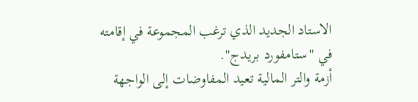الاستاد الجديد الذي ترغب المجموعة في إقامته في "ستامفورد بريدج".
أزمة والتر المالية تعيد المفاوضات إلى الواجهة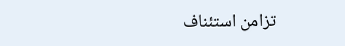تزامن استئناف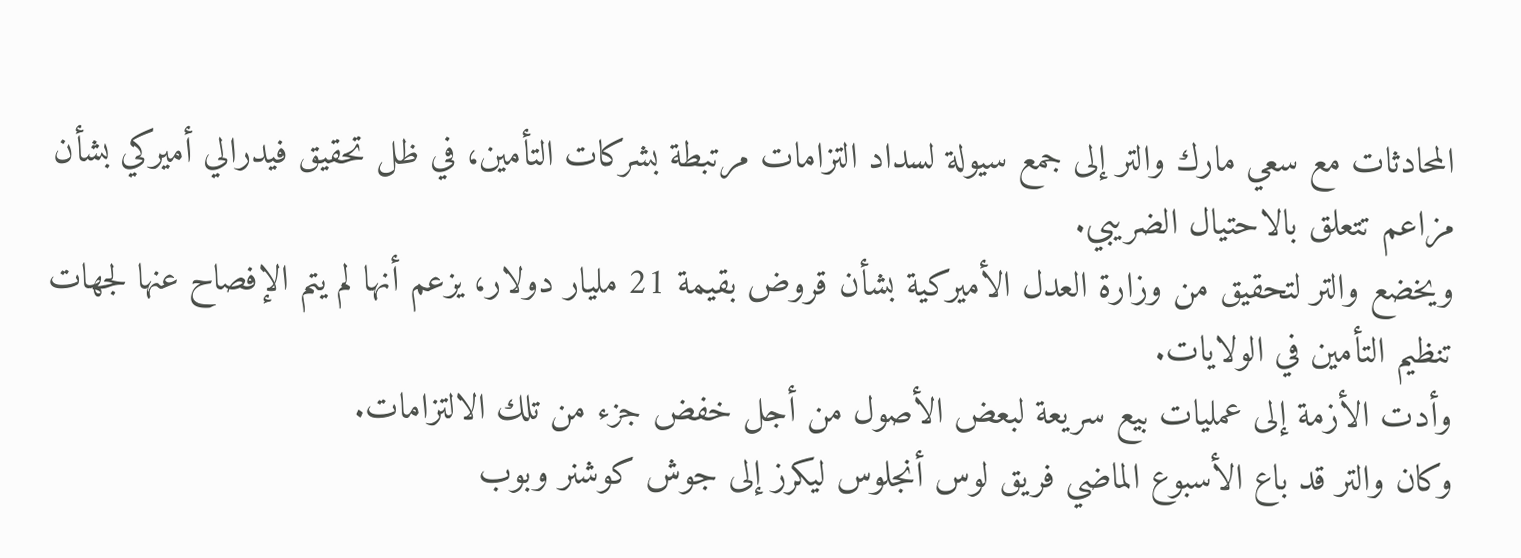المحادثات مع سعي مارك والتر إلى جمع سيولة لسداد التزامات مرتبطة بشركات التأمين، في ظل تحقيق فيدرالي أميركي بشأن مزاعم تتعلق بالاحتيال الضريبي.
ويخضع والتر لتحقيق من وزارة العدل الأميركية بشأن قروض بقيمة 21 مليار دولار، يزعم أنها لم يتم الإفصاح عنها لجهات تنظيم التأمين في الولايات.
وأدت الأزمة إلى عمليات بيع سريعة لبعض الأصول من أجل خفض جزء من تلك الالتزامات.
وكان والتر قد باع الأسبوع الماضي فريق لوس أنجلوس ليكرز إلى جوش كوشنر وبوب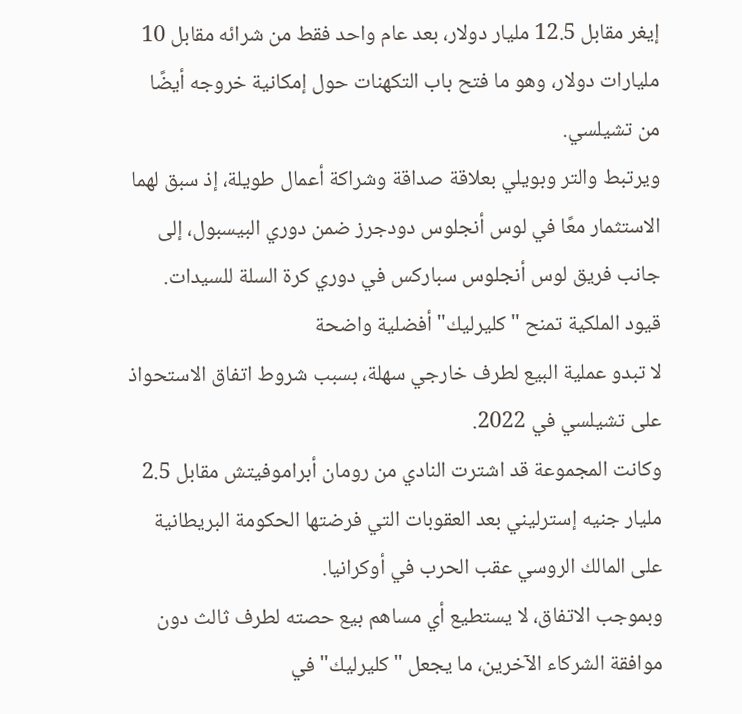إيغر مقابل 12.5 مليار دولار، بعد عام واحد فقط من شرائه مقابل 10 مليارات دولار، وهو ما فتح باب التكهنات حول إمكانية خروجه أيضًا من تشيلسي.
ويرتبط والتر وبويلي بعلاقة صداقة وشراكة أعمال طويلة، إذ سبق لهما الاستثمار معًا في لوس أنجلوس دودجرز ضمن دوري البيسبول، إلى جانب فريق لوس أنجلوس سباركس في دوري كرة السلة للسيدات.
قيود الملكية تمنح "كليرليك" أفضلية واضحة
لا تبدو عملية البيع لطرف خارجي سهلة، بسبب شروط اتفاق الاستحواذ على تشيلسي في 2022.
وكانت المجموعة قد اشترت النادي من رومان أبراموفيتش مقابل 2.5 مليار جنيه إسترليني بعد العقوبات التي فرضتها الحكومة البريطانية على المالك الروسي عقب الحرب في أوكرانيا.
وبموجب الاتفاق، لا يستطيع أي مساهم بيع حصته لطرف ثالث دون موافقة الشركاء الآخرين، ما يجعل "كليرليك" في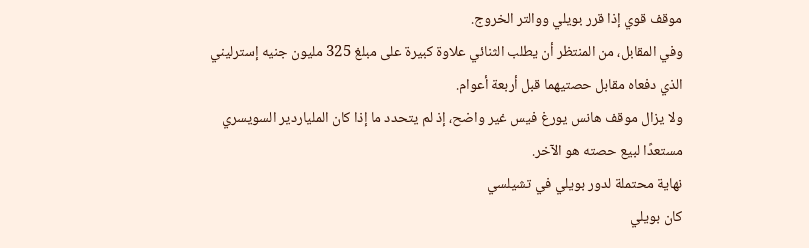موقف قوي إذا قرر بويلي ووالتر الخروج.
وفي المقابل، من المنتظر أن يطلب الثنائي علاوة كبيرة على مبلغ 325 مليون جنيه إسترليني الذي دفعاه مقابل حصتيهما قبل أربعة أعوام.
ولا يزال موقف هانس يورغ فيس غير واضح، إذ لم يتحدد ما إذا كان الملياردير السويسري مستعدًا لبيع حصته هو الآخر.
نهاية محتملة لدور بويلي في تشيلسي
كان بويلي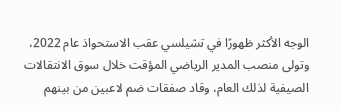الوجه الأكثر ظهورًا في تشيلسي عقب الاستحواذ عام 2022، وتولى منصب المدير الرياضي المؤقت خلال سوق الانتقالات الصيفية لذلك العام، وقاد صفقات ضم لاعبين من بينهم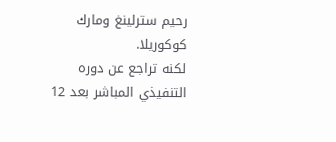رحيم سترلينغ ومارك كوكوريلا.
لكنه تراجع عن دوره التنفيذي المباشر بعد 12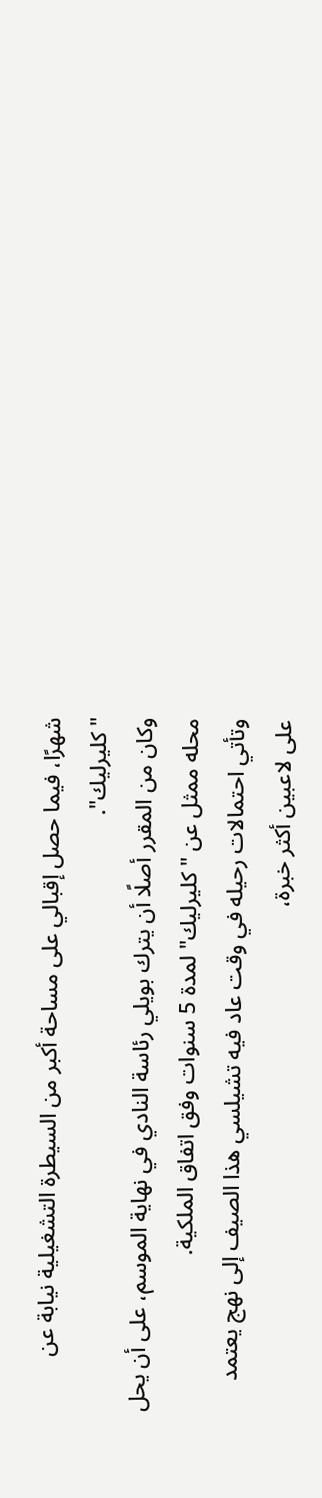شهرًا، فيما حصل إقبالي على مساحة أكبر من السيطرة التشغيلية نيابة عن "كليرليك".
وكان من المقرر أصلًا أن يترك بويلي رئاسة النادي في نهاية الموسم، على أن يحل محله ممثل عن "كليرليك" لمدة 5 سنوات وفق اتفاق الملكية.
وتأتي احتمالات رحيله في وقت عاد فيه تشيلسي هذا الصيف إلى نهج يعتمد على لاعبين أكثر خبرة،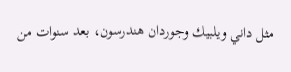مثل داني ويلبيك وجوردان هندرسون، بعد سنوات من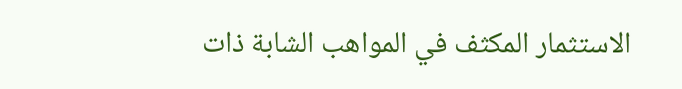الاستثمار المكثف في المواهب الشابة ذات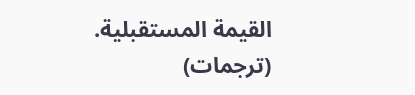القيمة المستقبلية.
(ترجمات)